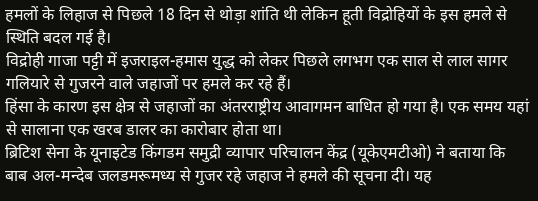हमलों के लिहाज से पिछले 18 दिन से थोड़ा शांति थी लेकिन हूती विद्रोहियों के इस हमले से स्थिति बदल गई है।
विद्रोही गाजा पट्टी में इजराइल-हमास युद्ध को लेकर पिछले लगभग एक साल से लाल सागर गलियारे से गुजरने वाले जहाजों पर हमले कर रहे हैं।
हिंसा के कारण इस क्षेत्र से जहाजों का अंतरराष्ट्रीय आवागमन बाधित हो गया है। एक समय यहां से सालाना एक खरब डालर का कारोबार होता था।
ब्रिटिश सेना के यूनाइटेड किंगडम समुद्री व्यापार परिचालन केंद्र (यूकेएमटीओ) ने बताया कि बाब अल-मन्देब जलडमरूमध्य से गुजर रहे जहाज ने हमले की सूचना दी। यह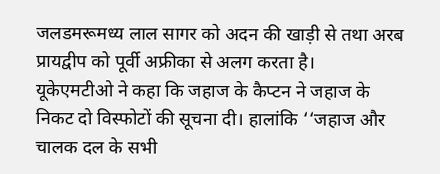जलडमरूमध्य लाल सागर को अदन की खाड़ी से तथा अरब प्रायद्वीप को पूर्वी अफ्रीका से अलग करता है।
यूकेएमटीओ ने कहा कि जहाज के कैप्टन ने जहाज के निकट दो विस्फोटों की सूचना दी। हालांकि ‘‘जहाज और चालक दल के सभी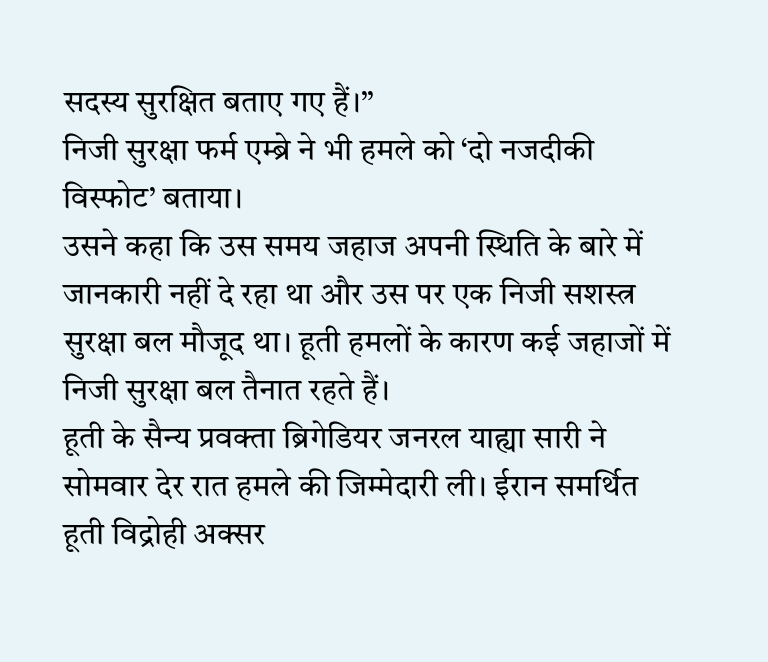सदस्य सुरक्षित बताए गए हैं।’’
निजी सुरक्षा फर्म एम्ब्रे ने भी हमले को ‘दो नजदीकी विस्फोट’ बताया।
उसने कहा कि उस समय जहाज अपनी स्थिति के बारे में जानकारी नहीं दे रहा था और उस पर एक निजी सशस्त्र सुरक्षा बल मौजूद था। हूती हमलों के कारण कई जहाजों में निजी सुरक्षा बल तैनात रहते हैं।
हूती के सैन्य प्रवक्ता ब्रिगेडियर जनरल याह्या सारी ने सोमवार देर रात हमले की जिम्मेदारी ली। ईरान समर्थित हूती विद्रोही अक्सर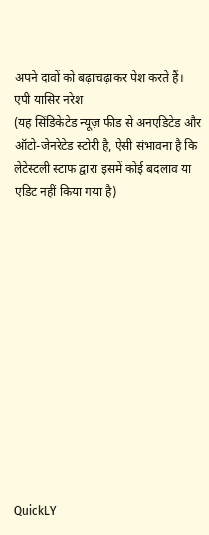अपने दावों को बढ़ाचढ़ाकर पेश करते हैं।
एपी यासिर नरेश
(यह सिंडिकेटेड न्यूज़ फीड से अनएडिटेड और ऑटो-जेनरेटेड स्टोरी है, ऐसी संभावना है कि लेटेस्टली स्टाफ द्वारा इसमें कोई बदलाव या एडिट नहीं किया गया है)













QuickLY